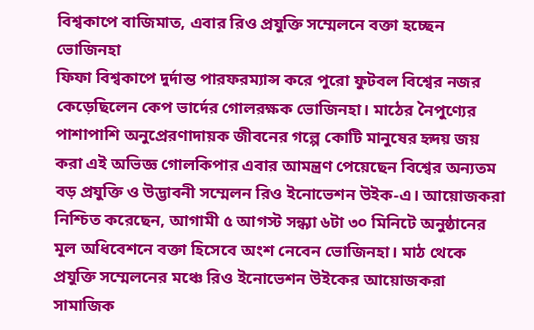বিশ্বকাপে বাজিমাত, এবার রিও প্রযুক্তি সম্মেলনে বক্তা হচ্ছেন ভোজিনহা
ফিফা বিশ্বকাপে দুর্দান্ত পারফরম্যান্স করে পুরো ফুটবল বিশ্বের নজর কেড়েছিলেন কেপ ভার্দের গোলরক্ষক ভোজিনহা। মাঠের নৈপুণ্যের পাশাপাশি অনুপ্রেরণাদায়ক জীবনের গল্পে কোটি মানুষের হৃদয় জয় করা এই অভিজ্ঞ গোলকিপার এবার আমন্ত্রণ পেয়েছেন বিশ্বের অন্যতম বড় প্রযুক্তি ও উদ্ভাবনী সম্মেলন রিও ইনোভেশন উইক-এ। আয়োজকরা নিশ্চিত করেছেন, আগামী ৫ আগস্ট সন্ধ্যা ৬টা ৩০ মিনিটে অনুষ্ঠানের মূল অধিবেশনে বক্তা হিসেবে অংশ নেবেন ভোজিনহা। মাঠ থেকে প্রযুক্তি সম্মেলনের মঞ্চে রিও ইনোভেশন উইকের আয়োজকরা সামাজিক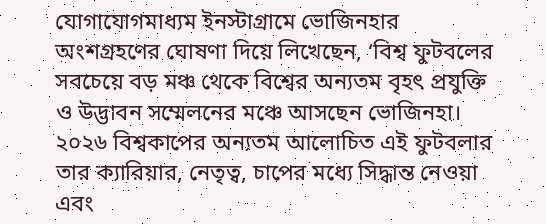যোগাযোগমাধ্যম ইনস্টাগ্রামে ভোজিনহার অংশগ্রহণের ঘোষণা দিয়ে লিখেছেন, ‘বিশ্ব ফুটবলের সবচেয়ে বড় মঞ্চ থেকে বিশ্বের অন্যতম বৃহৎ প্রযুক্তি ও উদ্ভাবন সম্মেলনের মঞ্চে আসছেন ভোজিনহা। ২০২৬ বিশ্বকাপের অন্যতম আলোচিত এই ফুটবলার তার ক্যারিয়ার, নেতৃত্ব, চাপের মধ্যে সিদ্ধান্ত নেওয়া এবং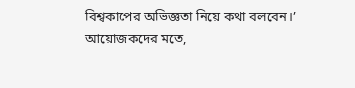বিশ্বকাপের অভিজ্ঞতা নিয়ে কথা বলবেন।’ আয়োজকদের মতে,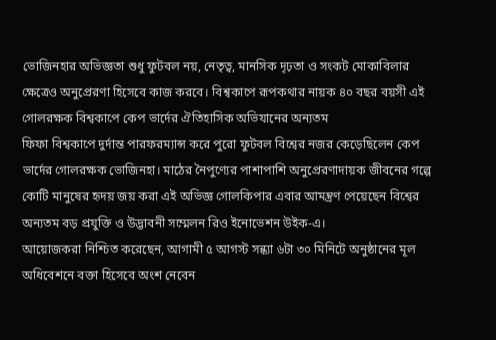ভোজিনহার অভিজ্ঞতা শুধু ফুটবল নয়, নেতৃত্ব, মানসিক দৃঢ়তা ও সংকট মোকাবিলার ক্ষেত্রেও অনুপ্রেরণা হিসেবে কাজ করবে। বিশ্বকাপে রূপকথার নায়ক ৪০ বছর বয়সী এই গোলরক্ষক বিশ্বকাপে কেপ ভার্দের ঐতিহাসিক অভিযানের অন্যতম
ফিফা বিশ্বকাপে দুর্দান্ত পারফরম্যান্স করে পুরো ফুটবল বিশ্বের নজর কেড়েছিলেন কেপ ভার্দের গোলরক্ষক ভোজিনহা। মাঠের নৈপুণ্যের পাশাপাশি অনুপ্রেরণাদায়ক জীবনের গল্পে কোটি মানুষের হৃদয় জয় করা এই অভিজ্ঞ গোলকিপার এবার আমন্ত্রণ পেয়েছেন বিশ্বের অন্যতম বড় প্রযুক্তি ও উদ্ভাবনী সম্মেলন রিও ইনোভেশন উইক-এ।
আয়োজকরা নিশ্চিত করেছেন, আগামী ৫ আগস্ট সন্ধ্যা ৬টা ৩০ মিনিটে অনুষ্ঠানের মূল অধিবেশনে বক্তা হিসেবে অংশ নেবেন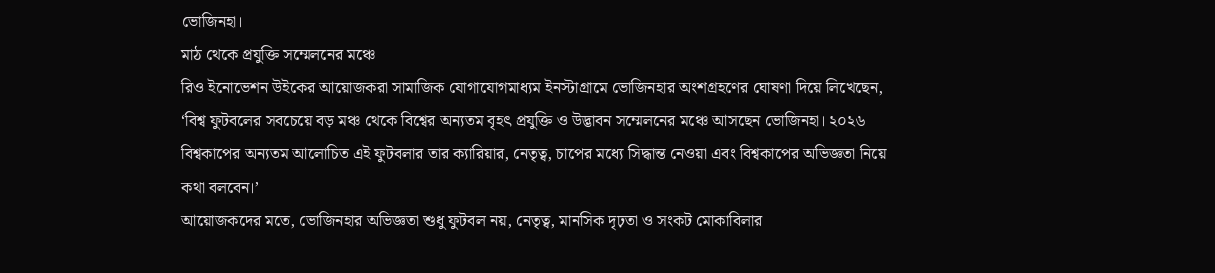ভোজিনহা।
মাঠ থেকে প্রযুক্তি সম্মেলনের মঞ্চে
রিও ইনোভেশন উইকের আয়োজকরা সামাজিক যোগাযোগমাধ্যম ইনস্টাগ্রামে ভোজিনহার অংশগ্রহণের ঘোষণা দিয়ে লিখেছেন, ‘বিশ্ব ফুটবলের সবচেয়ে বড় মঞ্চ থেকে বিশ্বের অন্যতম বৃহৎ প্রযুক্তি ও উদ্ভাবন সম্মেলনের মঞ্চে আসছেন ভোজিনহা। ২০২৬ বিশ্বকাপের অন্যতম আলোচিত এই ফুটবলার তার ক্যারিয়ার, নেতৃত্ব, চাপের মধ্যে সিদ্ধান্ত নেওয়া এবং বিশ্বকাপের অভিজ্ঞতা নিয়ে কথা বলবেন।’
আয়োজকদের মতে, ভোজিনহার অভিজ্ঞতা শুধু ফুটবল নয়, নেতৃত্ব, মানসিক দৃঢ়তা ও সংকট মোকাবিলার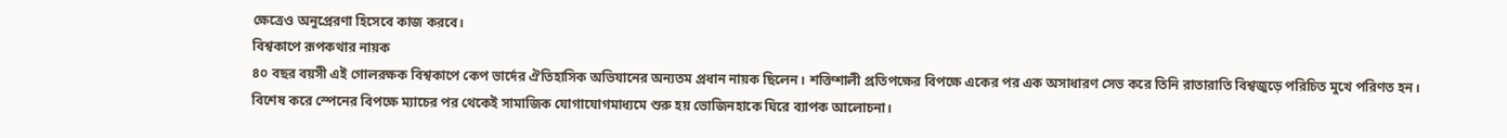ক্ষেত্রেও অনুপ্রেরণা হিসেবে কাজ করবে।
বিশ্বকাপে রূপকথার নায়ক
৪০ বছর বয়সী এই গোলরক্ষক বিশ্বকাপে কেপ ভার্দের ঐতিহাসিক অভিযানের অন্যতম প্রধান নায়ক ছিলেন। শক্তিশালী প্রতিপক্ষের বিপক্ষে একের পর এক অসাধারণ সেভ করে তিনি রাতারাতি বিশ্বজুড়ে পরিচিত মুখে পরিণত হন।
বিশেষ করে স্পেনের বিপক্ষে ম্যাচের পর থেকেই সামাজিক যোগাযোগমাধ্যমে শুরু হয় ভোজিনহাকে ঘিরে ব্যাপক আলোচনা।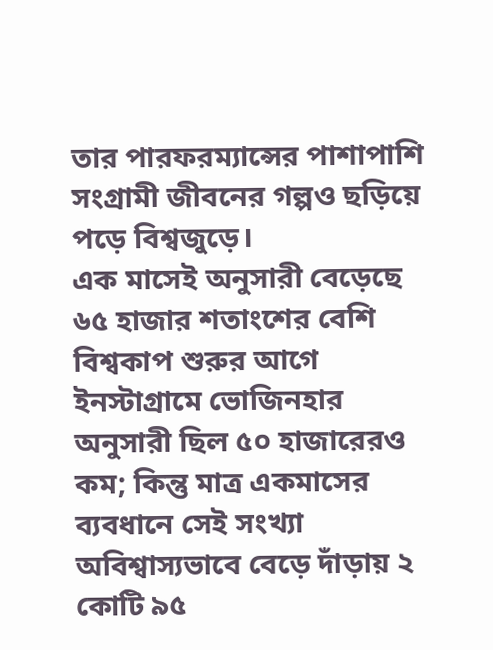তার পারফরম্যান্সের পাশাপাশি সংগ্রামী জীবনের গল্পও ছড়িয়ে পড়ে বিশ্বজুড়ে।
এক মাসেই অনুসারী বেড়েছে ৬৫ হাজার শতাংশের বেশি
বিশ্বকাপ শুরুর আগে ইনস্টাগ্রামে ভোজিনহার অনুসারী ছিল ৫০ হাজারেরও কম; কিন্তু মাত্র একমাসের ব্যবধানে সেই সংখ্যা অবিশ্বাস্যভাবে বেড়ে দাঁড়ায় ২ কোটি ৯৫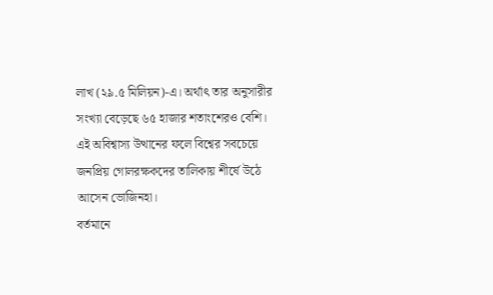লাখ (২৯.৫ মিলিয়ন)-এ। অর্থাৎ তার অনুসারীর সংখ্যা বেড়েছে ৬৫ হাজার শতাংশেরও বেশি।
এই অবিশ্বাস্য উত্থানের ফলে বিশ্বের সবচেয়ে জনপ্রিয় গোলরক্ষকদের তালিকায় শীর্ষে উঠে আসেন ভোজিনহা।
বর্তমানে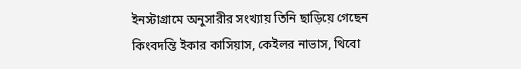ইনস্টাগ্রামে অনুসারীর সংখ্যায় তিনি ছাড়িয়ে গেছেন কিংবদন্তি ইকার কাসিয়াস, কেইলর নাভাস, থিবো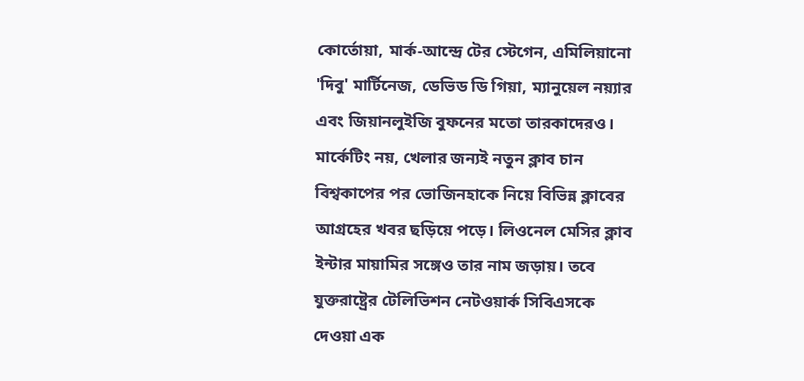কোর্তোয়া, মার্ক-আন্দ্রে টের স্টেগেন, এমিলিয়ানো 'দিবু' মার্টিনেজ, ডেভিড ডি গিয়া, ম্যানুয়েল নয়্যার এবং জিয়ানলুইজি বুফনের মতো তারকাদেরও।
মার্কেটিং নয়, খেলার জন্যই নতুন ক্লাব চান
বিশ্বকাপের পর ভোজিনহাকে নিয়ে বিভিন্ন ক্লাবের আগ্রহের খবর ছড়িয়ে পড়ে। লিওনেল মেসির ক্লাব ইন্টার মায়ামির সঙ্গেও তার নাম জড়ায়। তবে যুক্তরাষ্ট্রের টেলিভিশন নেটওয়ার্ক সিবিএসকে দেওয়া এক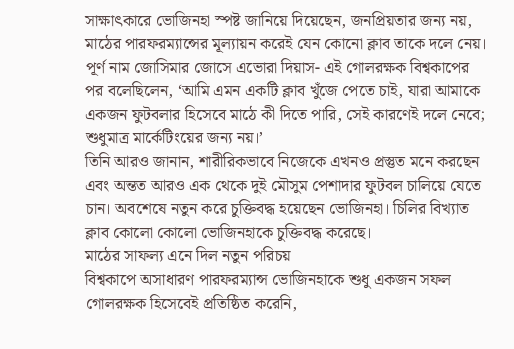সাক্ষাৎকারে ভোজিনহা স্পষ্ট জানিয়ে দিয়েছেন, জনপ্রিয়তার জন্য নয়, মাঠের পারফরম্যান্সের মূল্যায়ন করেই যেন কোনো ক্লাব তাকে দলে নেয়।
পূর্ণ নাম জোসিমার জোসে এভোরা দিয়াস- এই গোলরক্ষক বিশ্বকাপের পর বলেছিলেন, ‘আমি এমন একটি ক্লাব খুঁজে পেতে চাই, যারা আমাকে একজন ফুটবলার হিসেবে মাঠে কী দিতে পারি, সেই কারণেই দলে নেবে; শুধুমাত্র মার্কেটিংয়ের জন্য নয়।’
তিনি আরও জানান, শারীরিকভাবে নিজেকে এখনও প্রস্তুত মনে করছেন এবং অন্তত আরও এক থেকে দুই মৌসুম পেশাদার ফুটবল চালিয়ে যেতে চান। অবশেষে নতুন করে চুক্তিবদ্ধ হয়েছেন ভোজিনহা। চিলির বিখ্যাত ক্লাব কোলো কোলো ভোজিনহাকে চুক্তিবদ্ধ করেছে।
মাঠের সাফল্য এনে দিল নতুন পরিচয়
বিশ্বকাপে অসাধারণ পারফরম্যান্স ভোজিনহাকে শুধু একজন সফল গোলরক্ষক হিসেবেই প্রতিষ্ঠিত করেনি,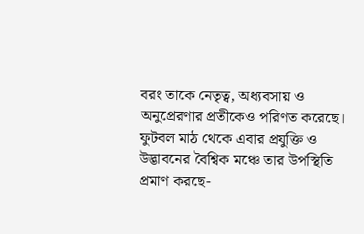বরং তাকে নেতৃত্ব, অধ্যবসায় ও অনুপ্রেরণার প্রতীকেও পরিণত করেছে।
ফুটবল মাঠ থেকে এবার প্রযুক্তি ও উদ্ভাবনের বৈশ্বিক মঞ্চে তার উপস্থিতি প্রমাণ করছে-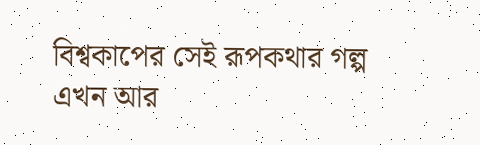বিশ্বকাপের সেই রূপকথার গল্প এখন আর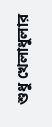শুধু খেলাধুলার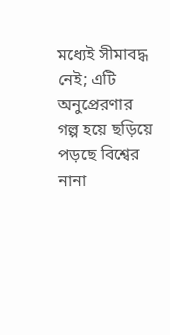মধ্যেই সীমাবদ্ধ নেই; এটি অনুপ্রেরণার গল্প হয়ে ছড়িয়ে পড়ছে বিশ্বের নানা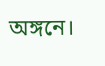অঙ্গনে।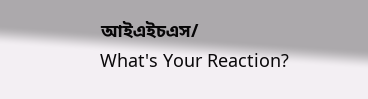আইএইচএস/
What's Your Reaction?